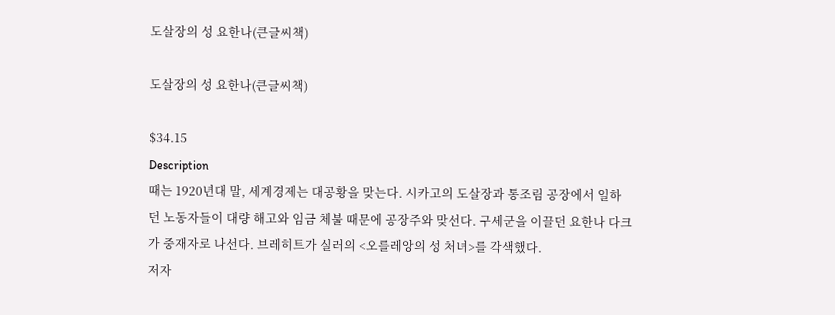도살장의 성 요한나(큰글씨책)

도살장의 성 요한나(큰글씨책)

$34.15
Description
때는 1920년대 말, 세계경제는 대공황을 맞는다. 시카고의 도살장과 통조림 공장에서 일하던 노동자들이 대량 해고와 임금 체불 때문에 공장주와 맞선다. 구세군을 이끌던 요한나 다크가 중재자로 나선다. 브레히트가 실러의 <오를레앙의 성 처녀>를 각색했다.
저자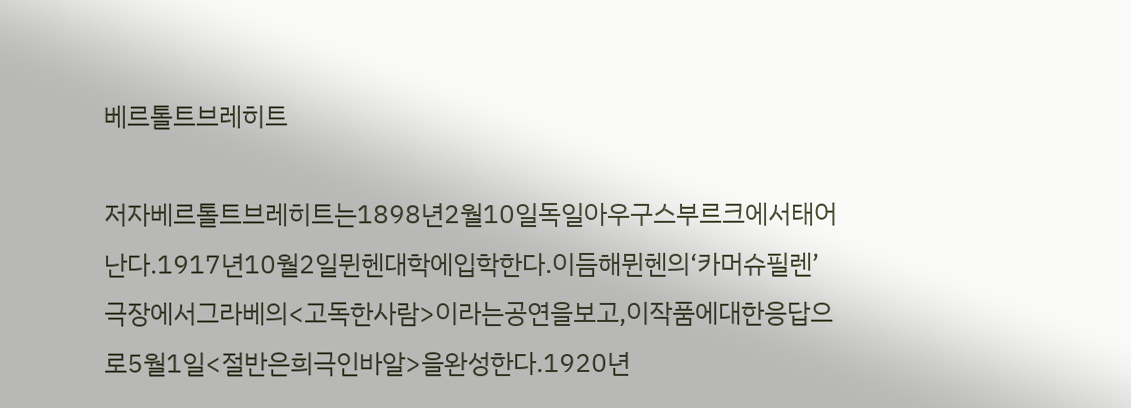베르톨트브레히트

저자베르톨트브레히트는1898년2월10일독일아우구스부르크에서태어난다.1917년10월2일뮌헨대학에입학한다.이듬해뮌헨의‘카머슈필렌’극장에서그라베의<고독한사람>이라는공연을보고,이작품에대한응답으로5월1일<절반은희극인바알>을완성한다.1920년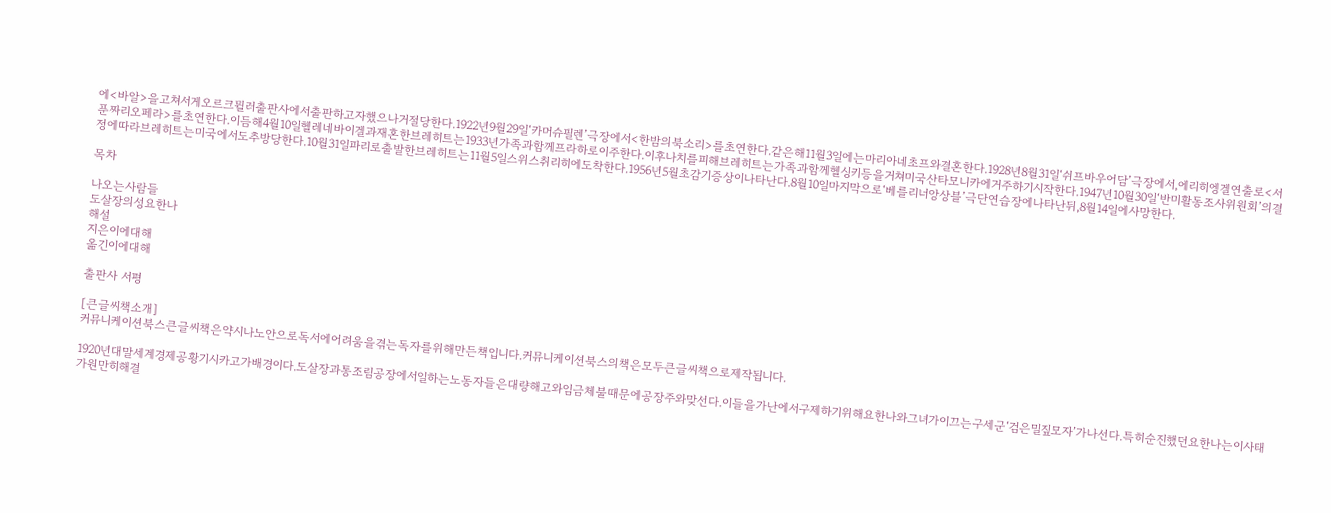에<바알>을고쳐서게오르크뮐러출판사에서출판하고자했으나거절당한다.1922년9월29일‘카머슈필렌’극장에서<한밤의북소리>를초연한다.같은해11월3일에는마리아네초프와결혼한다.1928년8월31일‘쉬프바우어담’극장에서,에리히엥겔연출로<서푼짜리오페라>를초연한다.이듬해4월10일헬레네바이겔과재혼한브레히트는1933년가족과함께프라하로이주한다.이후나치를피해브레히트는가족과함께헬싱키등을거쳐미국산타모니카에거주하기시작한다.1947년10월30일‘반미활동조사위원회’의결정에따라브레히트는미국에서도추방당한다.10월31일파리로출발한브레히트는11월5일스위스취리히에도착한다.1956년5월초감기증상이나타난다.8월10일마지막으로‘베를리너앙상블’극단연습장에나타난뒤,8월14일에사망한다.

목차

나오는사람들
도살장의성요한나
해설
지은이에대해
옮긴이에대해

출판사 서평

[큰글씨책소개]
커뮤니케이션북스큰글씨책은약시나노안으로독서에어려움을겪는독자를위해만든책입니다.커뮤니케이션북스의책은모두큰글씨책으로제작됩니다.

1920년대말세계경제공황기시카고가배경이다.도살장과통조림공장에서일하는노동자들은대량해고와임금체불때문에공장주와맞선다.이들을가난에서구제하기위해요한나와그녀가이끄는구세군‘검은밀짚모자’가나선다.특히순진했던요한나는이사태가원만히해결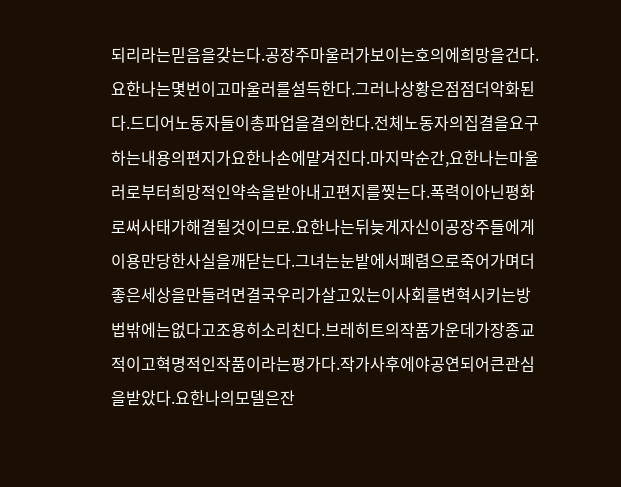되리라는믿음을갖는다.공장주마울러가보이는호의에희망을건다.요한나는몇번이고마울러를설득한다.그러나상황은점점더악화된다.드디어노동자들이총파업을결의한다.전체노동자의집결을요구하는내용의편지가요한나손에맡겨진다.마지막순간,요한나는마울러로부터희망적인약속을받아내고편지를찢는다.폭력이아닌평화로써사태가해결될것이므로.요한나는뒤늦게자신이공장주들에게이용만당한사실을깨닫는다.그녀는눈밭에서폐렴으로죽어가며더좋은세상을만들려면결국우리가살고있는이사회를변혁시키는방법밖에는없다고조용히소리친다.브레히트의작품가운데가장종교적이고혁명적인작품이라는평가다.작가사후에야공연되어큰관심을받았다.요한나의모델은잔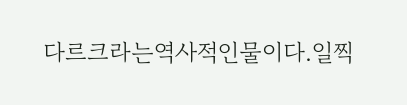다르크라는역사적인물이다.일찍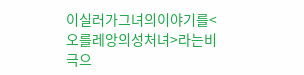이실러가그녀의이야기를<오를레앙의성처녀>라는비극으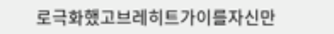로극화했고브레히트가이를자신만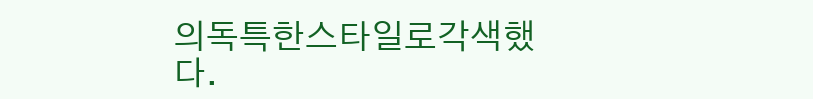의독특한스타일로각색했다.